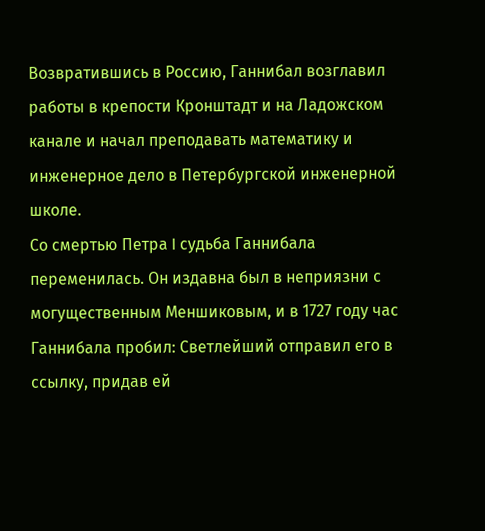Возвратившись в Россию, Ганнибал возглавил работы в крепости Кронштадт и на Ладожском канале и начал преподавать математику и инженерное дело в Петербургской инженерной школе.
Со смертью Петра I судьба Ганнибала переменилась. Он издавна был в неприязни с могущественным Меншиковым, и в 1727 году час Ганнибала пробил: Светлейший отправил его в ссылку, придав ей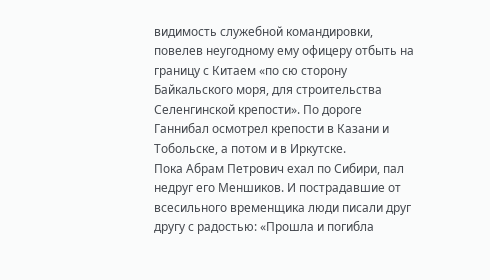видимость служебной командировки, повелев неугодному ему офицеру отбыть на границу с Китаем «по сю сторону Байкальского моря, для строительства Селенгинской крепости». По дороге Ганнибал осмотрел крепости в Казани и Тобольске, а потом и в Иркутске.
Пока Абрам Петрович ехал по Сибири, пал недруг его Меншиков. И пострадавшие от всесильного временщика люди писали друг другу с радостью: «Прошла и погибла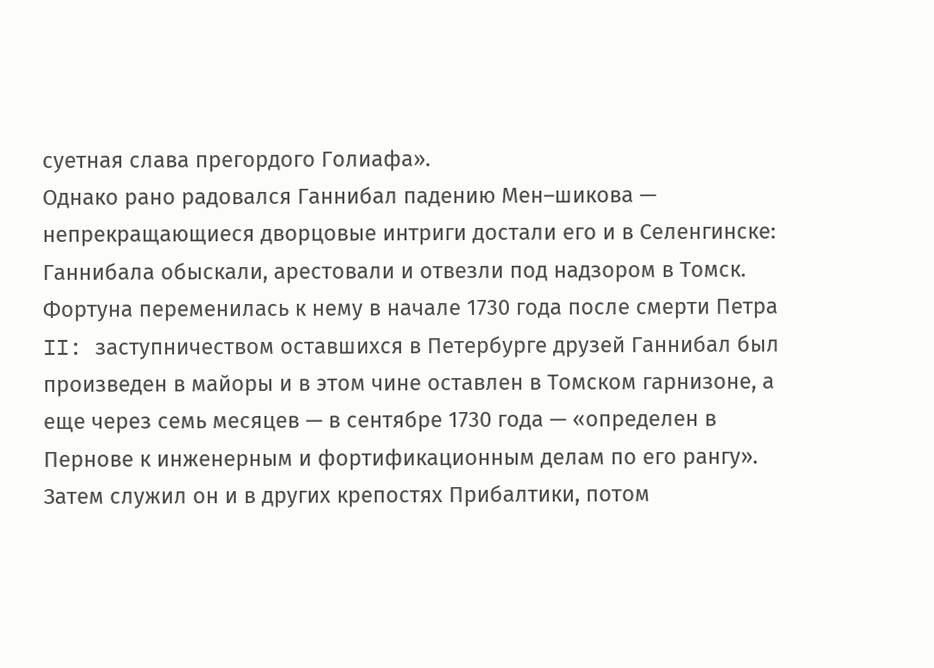суетная слава прегордого Голиафа».
Однако рано радовался Ганнибал падению Мен–шикова — непрекращающиеся дворцовые интриги достали его и в Селенгинске: Ганнибала обыскали, арестовали и отвезли под надзором в Томск. Фортуна переменилась к нему в начале 1730 года после смерти Петра II: заступничеством оставшихся в Петербурге друзей Ганнибал был произведен в майоры и в этом чине оставлен в Томском гарнизоне, а еще через семь месяцев — в сентябре 1730 года — «определен в Пернове к инженерным и фортификационным делам по его рангу».
Затем служил он и в других крепостях Прибалтики, потом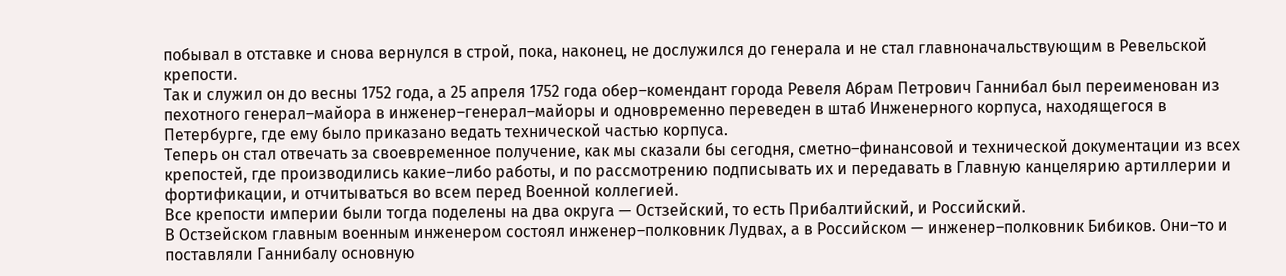побывал в отставке и снова вернулся в строй, пока, наконец, не дослужился до генерала и не стал главноначальствующим в Ревельской крепости.
Так и служил он до весны 1752 года, а 25 апреля 1752 года обер–комендант города Ревеля Абрам Петрович Ганнибал был переименован из пехотного генерал–майора в инженер–генерал–майоры и одновременно переведен в штаб Инженерного корпуса, находящегося в Петербурге, где ему было приказано ведать технической частью корпуса.
Теперь он стал отвечать за своевременное получение, как мы сказали бы сегодня, сметно–финансовой и технической документации из всех крепостей, где производились какие–либо работы, и по рассмотрению подписывать их и передавать в Главную канцелярию артиллерии и фортификации, и отчитываться во всем перед Военной коллегией.
Все крепости империи были тогда поделены на два округа — Остзейский, то есть Прибалтийский, и Российский.
В Остзейском главным военным инженером состоял инженер–полковник Лудвах, а в Российском — инженер–полковник Бибиков. Они–то и поставляли Ганнибалу основную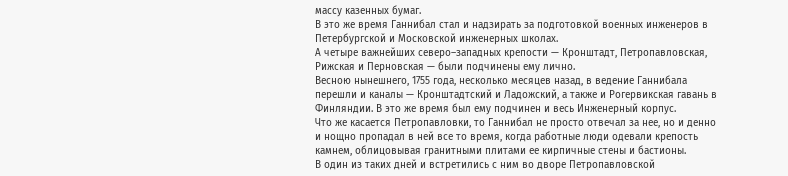массу казенных бумаг.
В это же время Ганнибал стал и надзирать за подготовкой военных инженеров в Петербургской и Московской инженерных школах.
А четыре важнейших северо–западных крепости — Кронштадт, Петропавловская, Рижская и Перновская — были подчинены ему лично.
Весною нынешнего, 1755 года, несколько месяцев назад, в ведение Ганнибала перешли и каналы — Кронштадтский и Ладожский, а также и Рогервикская гавань в Финляндии. В это же время был ему подчинен и весь Инженерный корпус.
Что же касается Петропавловки, то Ганнибал не просто отвечал за нее, но и денно и нощно пропадал в ней все то время, когда работные люди одевали крепость камнем, облицовывая гранитными плитами ее кирпичные стены и бастионы.
В один из таких дней и встретились с ним во дворе Петропавловской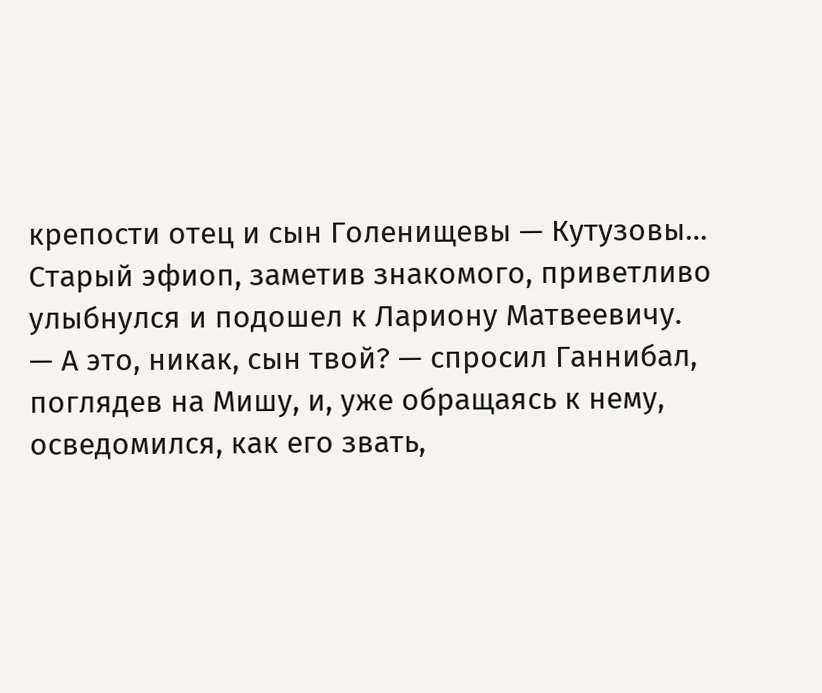крепости отец и сын Голенищевы — Кутузовы…
Старый эфиоп, заметив знакомого, приветливо улыбнулся и подошел к Лариону Матвеевичу.
— А это, никак, сын твой? — спросил Ганнибал, поглядев на Мишу, и, уже обращаясь к нему, осведомился, как его звать,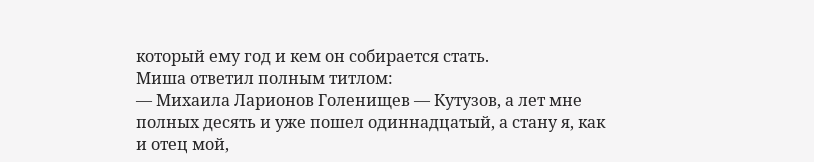который ему год и кем он собирается стать.
Миша ответил полным титлом:
— Михаила Ларионов Голенищев — Кутузов, а лет мне полных десять и уже пошел одиннадцатый, а стану я, как и отец мой,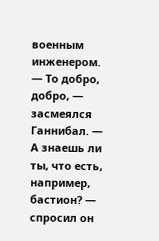военным инженером.
— То добро, добро, — засмеялся Ганнибал. — А знаешь ли ты, что есть, например, бастион? — спросил он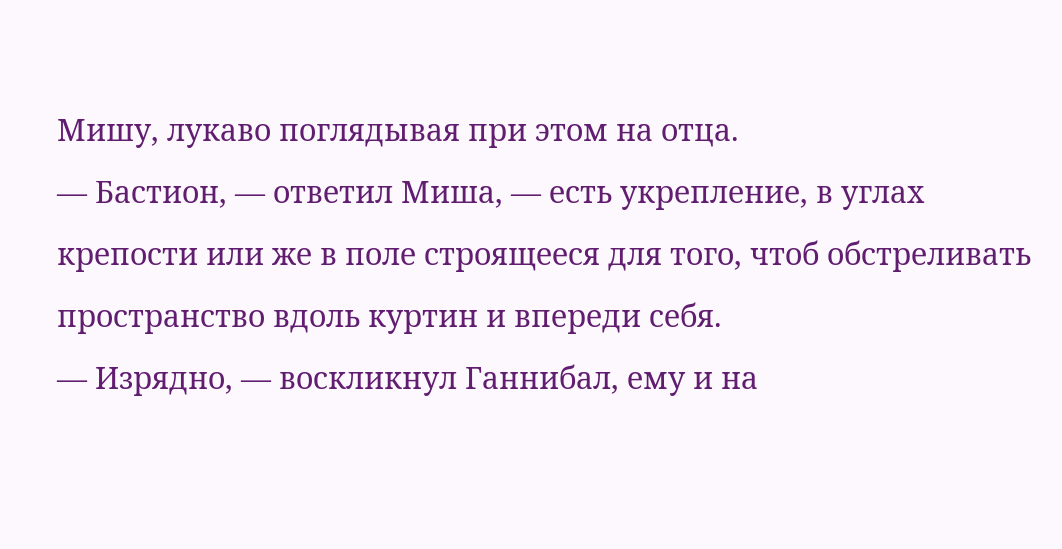Мишу, лукаво поглядывая при этом на отца.
— Бастион, — ответил Миша, — есть укрепление, в углах крепости или же в поле строящееся для того, чтоб обстреливать пространство вдоль куртин и впереди себя.
— Изрядно, — воскликнул Ганнибал, ему и на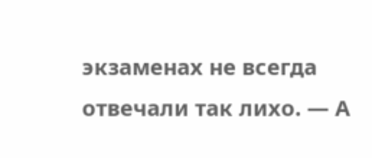экзаменах не всегда отвечали так лихо. — А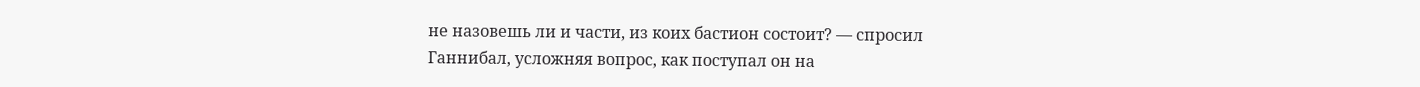не назовешь ли и части, из коих бастион состоит? — спросил Ганнибал, усложняя вопрос, как поступал он на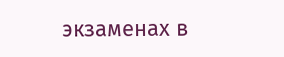экзаменах в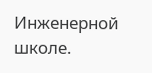Инженерной школе.